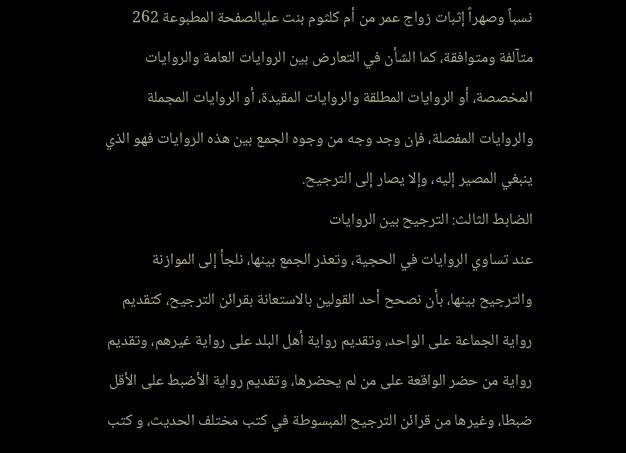نسباً وصهراً إثبات زواج عمر من أم كلثوم بنت عليالصفحة المطبوعة 262
متآلفة ومتوافقة، كما الشأن في التعارض بين الروايات العامة والروايات المخصصة، أو الروايات المطلقة والروايات المقيدة، أو الروايات المجملة والروايات المفصلة، فإن وجد وجه من وجوه الجمع بين هذه الروايات فهو الذي ينبغي المصير إليه، وإلا يصار إلى الترجيح.
الضابط الثالث: الترجيح بين الروايات
عند تساوي الروايات في الحجية، وتعذر الجمع بينها، نلجأ إلى الموازنة والترجيح بينها، بأن نصحح أحد القولين بالاستعانة بقرائن الترجيح، كتقديم رواية الجماعة على الواحد، وتقديم رواية أهل البلد على رواية غيرهم، وتقديم رواية من حضر الواقعة على من لم يحضرها، وتقديم رواية الأضبط على الأقل ضبطا، وغيرها من قرائن الترجيح المبسوطة في كتب مختلف الحديث، و كتب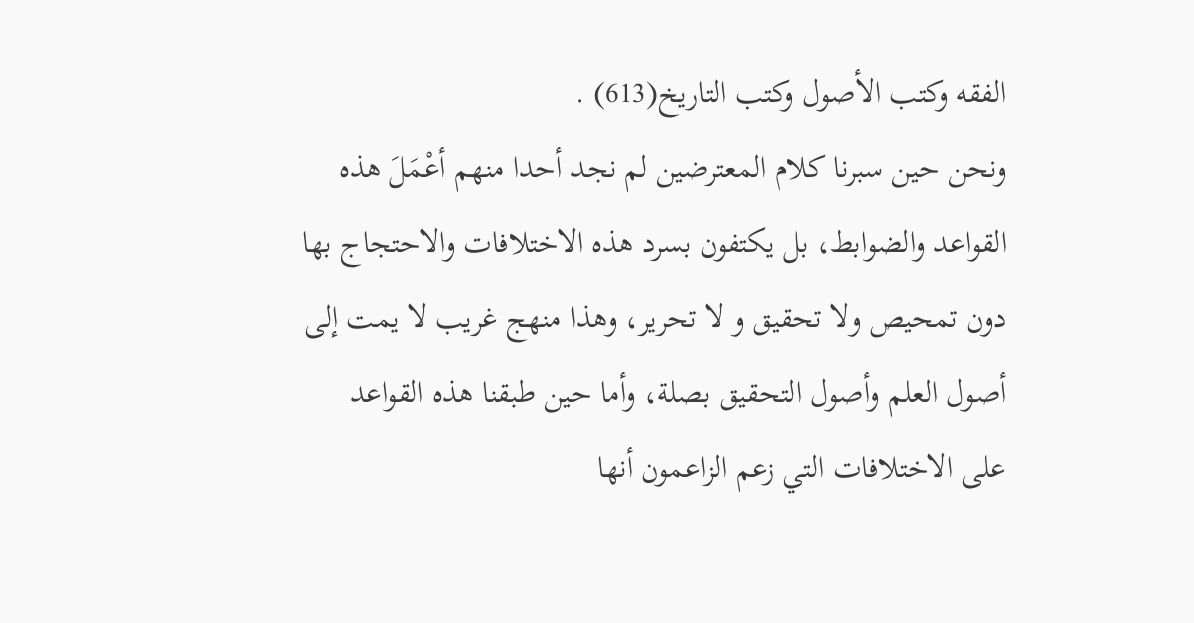الفقه وكتب الأصول وكتب التاريخ(613) .
ونحن حين سبرنا كلام المعترضين لم نجد أحدا منهم أعْمَلَ هذه القواعد والضوابط، بل يكتفون بسرد هذه الاختلافات والاحتجاج بها دون تمحيص ولا تحقيق و لا تحرير، وهذا منهج غريب لا يمت إلى أصول العلم وأصول التحقيق بصلة، وأما حين طبقنا هذه القواعد على الاختلافات التي زعم الزاعمون أنها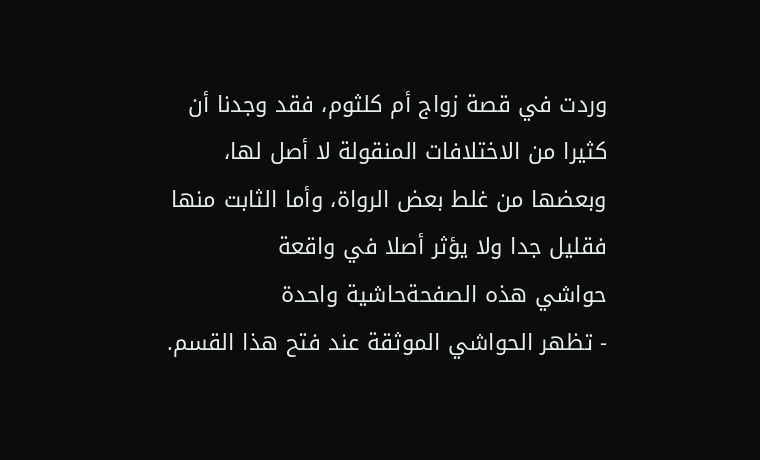وردت في قصة زواج أم كلثوم، فقد وجدنا أن كثيرا من الاختلافات المنقولة لا أصل لها، وبعضها من غلط بعض الرواة، وأما الثابت منها فقليل جدا ولا يؤثر أصلا في واقعة
حواشي هذه الصفحةحاشية واحدة
- تظهر الحواشي الموثقة عند فتح هذا القسم.